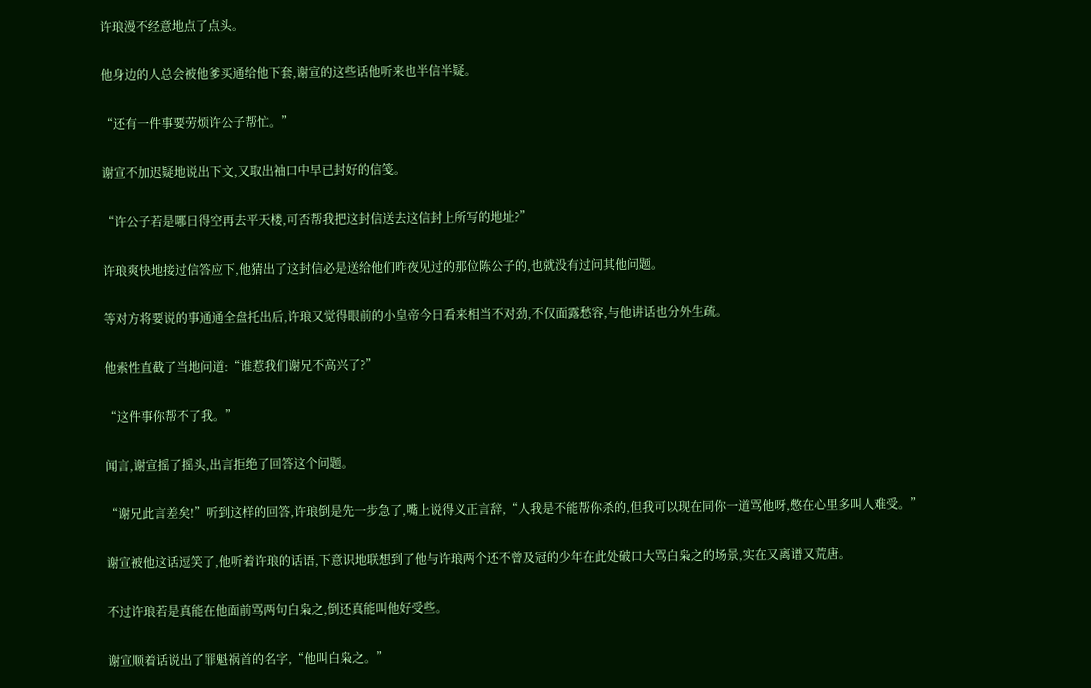许琅漫不经意地点了点头。

他身边的人总会被他爹买通给他下套,谢宣的这些话他听来也半信半疑。

“还有一件事要劳烦许公子帮忙。”

谢宣不加迟疑地说出下文,又取出袖口中早已封好的信笺。

“许公子若是哪日得空再去平天楼,可否帮我把这封信送去这信封上所写的地址?”

许琅爽快地接过信答应下,他猜出了这封信必是送给他们昨夜见过的那位陈公子的,也就没有过问其他问题。

等对方将要说的事通通全盘托出后,许琅又觉得眼前的小皇帝今日看来相当不对劲,不仅面露愁容,与他讲话也分外生疏。

他索性直截了当地问道:“谁惹我们谢兄不高兴了?”

“这件事你帮不了我。”

闻言,谢宣摇了摇头,出言拒绝了回答这个问题。

“谢兄此言差矣!”听到这样的回答,许琅倒是先一步急了,嘴上说得义正言辞,“人我是不能帮你杀的,但我可以现在同你一道骂他呀,憋在心里多叫人难受。”

谢宣被他这话逗笑了,他听着许琅的话语,下意识地联想到了他与许琅两个还不曾及冠的少年在此处破口大骂白枭之的场景,实在又离谱又荒唐。

不过许琅若是真能在他面前骂两句白枭之,倒还真能叫他好受些。

谢宣顺着话说出了罪魁祸首的名字,“他叫白枭之。”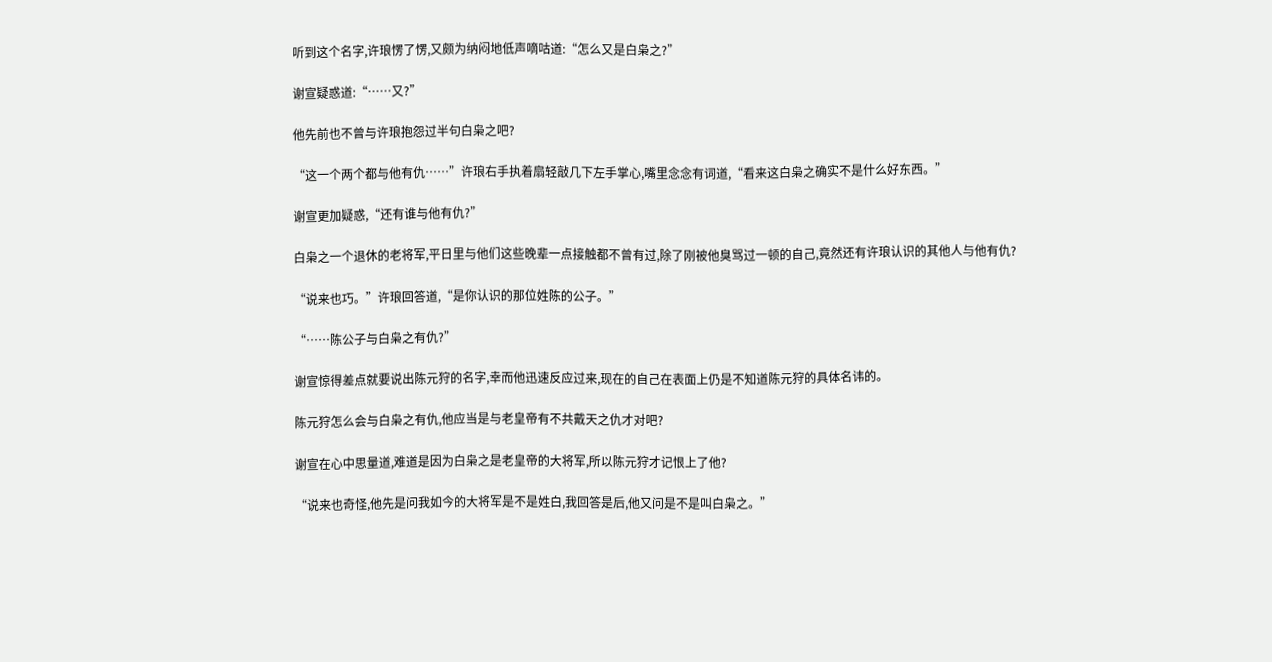听到这个名字,许琅愣了愣,又颇为纳闷地低声嘀咕道:“怎么又是白枭之?”

谢宣疑惑道:“……又?”

他先前也不曾与许琅抱怨过半句白枭之吧?

“这一个两个都与他有仇……”许琅右手执着扇轻敲几下左手掌心,嘴里念念有词道,“看来这白枭之确实不是什么好东西。”

谢宣更加疑惑,“还有谁与他有仇?”

白枭之一个退休的老将军,平日里与他们这些晚辈一点接触都不曾有过,除了刚被他臭骂过一顿的自己,竟然还有许琅认识的其他人与他有仇?

“说来也巧。”许琅回答道,“是你认识的那位姓陈的公子。”

“……陈公子与白枭之有仇?”

谢宣惊得差点就要说出陈元狩的名字,幸而他迅速反应过来,现在的自己在表面上仍是不知道陈元狩的具体名讳的。

陈元狩怎么会与白枭之有仇,他应当是与老皇帝有不共戴天之仇才对吧?

谢宣在心中思量道,难道是因为白枭之是老皇帝的大将军,所以陈元狩才记恨上了他?

“说来也奇怪,他先是问我如今的大将军是不是姓白,我回答是后,他又问是不是叫白枭之。”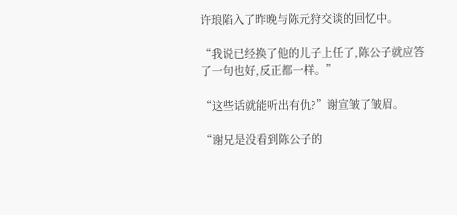许琅陷入了昨晚与陈元狩交谈的回忆中。

“我说已经换了他的儿子上任了,陈公子就应答了一句也好,反正都一样。”

“这些话就能听出有仇?”谢宣皱了皱眉。

“谢兄是没看到陈公子的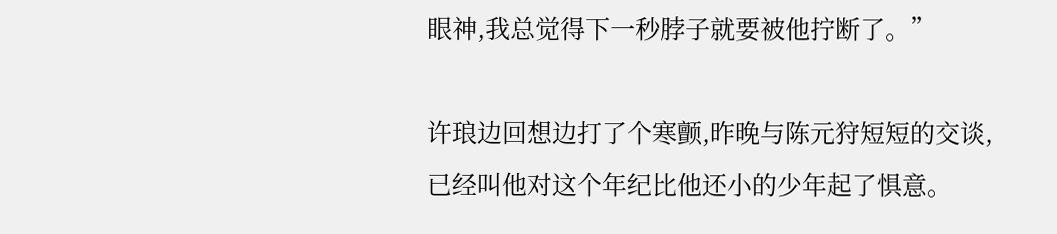眼神,我总觉得下一秒脖子就要被他拧断了。”

许琅边回想边打了个寒颤,昨晚与陈元狩短短的交谈,已经叫他对这个年纪比他还小的少年起了惧意。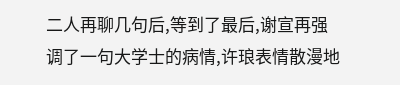二人再聊几句后,等到了最后,谢宣再强调了一句大学士的病情,许琅表情散漫地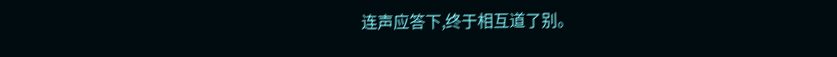连声应答下,终于相互道了别。